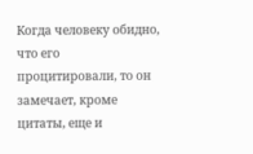Когда человеку обидно, что его процитировали, то он замечает, кроме цитаты, еще и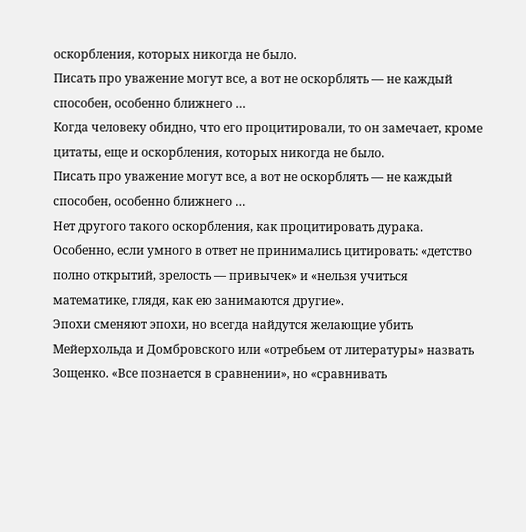оскорбления, которых никогда не было.
Писать про уважение могут все, а вот не оскорблять — не каждый способен, особенно ближнего …
Когда человеку обидно, что его процитировали, то он замечает, кроме цитаты, еще и оскорбления, которых никогда не было.
Писать про уважение могут все, а вот не оскорблять — не каждый способен, особенно ближнего …
Нет другого такого оскорбления, как процитировать дурака. Особенно, если умного в ответ не принимались цитировать: «детство полно открытий, зрелость — привычек» и «нельзя учиться математике, глядя, как ею занимаются другие».
Эпохи сменяют эпохи, но всегда найдутся желающие убить Мейерхольда и Домбровского или «отребьем от литературы» назвать Зощенко. «Все познается в сравнении», но «сравнивать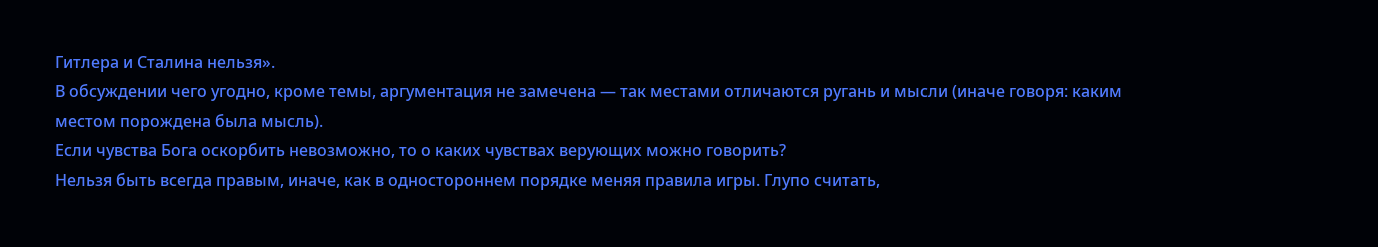Гитлера и Сталина нельзя».
В обсуждении чего угодно, кроме темы, аргументация не замечена — так местами отличаются ругань и мысли (иначе говоря: каким местом порождена была мысль).
Если чувства Бога оскорбить невозможно, то о каких чувствах верующих можно говорить?
Нельзя быть всегда правым, иначе, как в одностороннем порядке меняя правила игры. Глупо считать,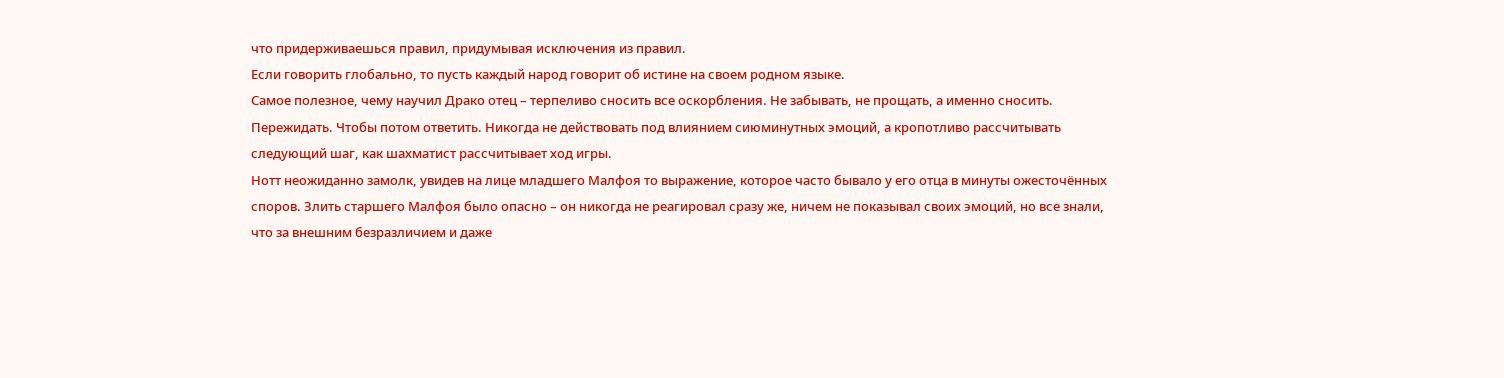что придерживаешься правил, придумывая исключения из правил.
Если говорить глобально, то пусть каждый народ говорит об истине на своем родном языке.
Самое полезное, чему научил Драко отец – терпеливо сносить все оскорбления. Не забывать, не прощать, а именно сносить. Пережидать. Чтобы потом ответить. Никогда не действовать под влиянием сиюминутных эмоций, а кропотливо рассчитывать следующий шаг, как шахматист рассчитывает ход игры.
Нотт неожиданно замолк, увидев на лице младшего Малфоя то выражение, которое часто бывало у его отца в минуты ожесточённых споров. Злить старшего Малфоя было опасно – он никогда не реагировал сразу же, ничем не показывал своих эмоций, но все знали, что за внешним безразличием и даже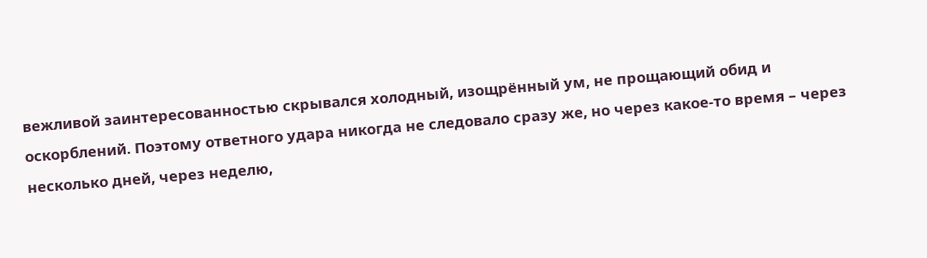вежливой заинтересованностью скрывался холодный, изощрённый ум, не прощающий обид и оскорблений. Поэтому ответного удара никогда не следовало сразу же, но через какое-то время – через несколько дней, через неделю,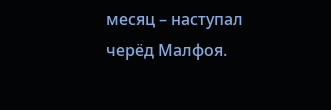месяц – наступал черёд Малфоя.